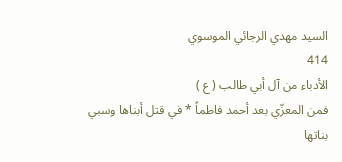السيد مهدي الرجائي الموسوي
414
الأدباء من آل أبي طالب ( ع )
فمن المعزّي بعد أحمد فاطماً * في قتل أبناها وسبي بناتها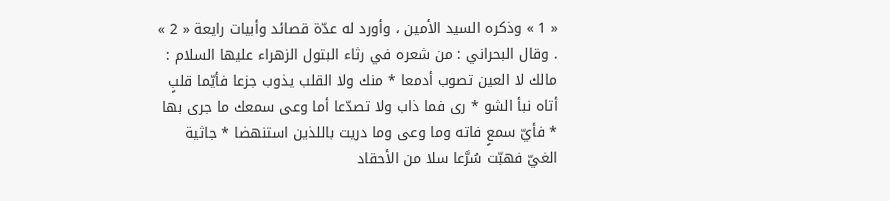« 1 » وذكره السيد الأمين ، وأورد له عدّة قصائد وأبيات رايعة « 2 » . وقال البحراني : من شعره في رثاء البتول الزهراء عليها السلام : مالك لا العين تصوب أدمعا * منك ولا القلب يذوب جزعا فأيّما قلبٍ أتاه نبأ الشو * رى فما ذاب ولا تصدّعا أما وعى سمعك ما جرى بها * فأيّ سمعٍ فاته وما وعى وما دريت باللذين استنهضا * جاثية الغيّ فهبّت سُرَّعا سلا من الأحقاد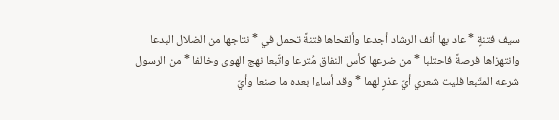سيف فتنةٍ * عاد بها أنف الرشاد أجدعا وألقحاها فتنةً تحمل في * نتاجها من الضلال البدعا وانتهزاها فرصةً فاحتلبا * من ضرعها كأس النفاق مُترعا واتّبعا نهج الهوى وخالفا * من الرسول شرعه المتّبعا فليت شعري أيّ عذرٍ لهما * وقد أساءا بعده ما صنعا وأيّ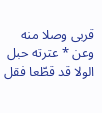قربى وصلا منه وعن * عترته حبل الولا قد قطّعا فقل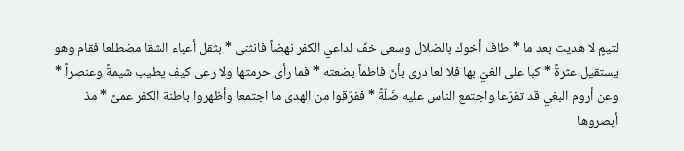لتيمٍ لا هديت بعد ما * طاف أخوك بالضلال وسعى خفّ لداعي الكفر نهضاً فانثنى * بثقل أعباء الشقا مضطلعا فقام وهو يستقيل عثرةً * كبا على الغيّ بها فلا لعا درى بأنّ فاطماً بضعته * فما رأى حرمتها ولا رعى كيف يطيب شيمةً وعنصراً * وعن أروم البغي قد تفرّعا واجتمع الناس عليه ضَلّةً * ففرّقوا من الهدى ما اجتمعا وأظهروا باطنة الكفر عمىً * مذ أبصروها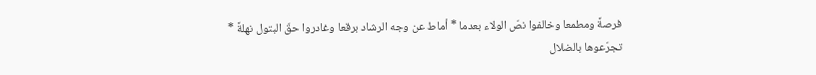فرصةً ومطمعا وخالفوا نصّ الولاء بعدما * أماط عن وجه الرشاد برقعا وغادروا حقّ البتول نهلةً * تجرّعوها بالضلال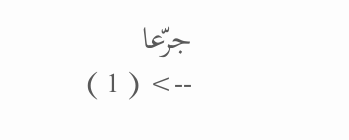جرّعا
--> ( 1 )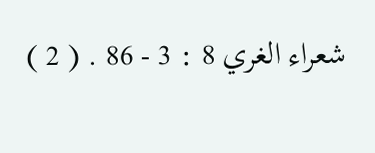شعراء الغري 8 : 3 - 86 . ( 2 )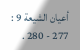أعيان الشيعة 9 : 277 - 280 .